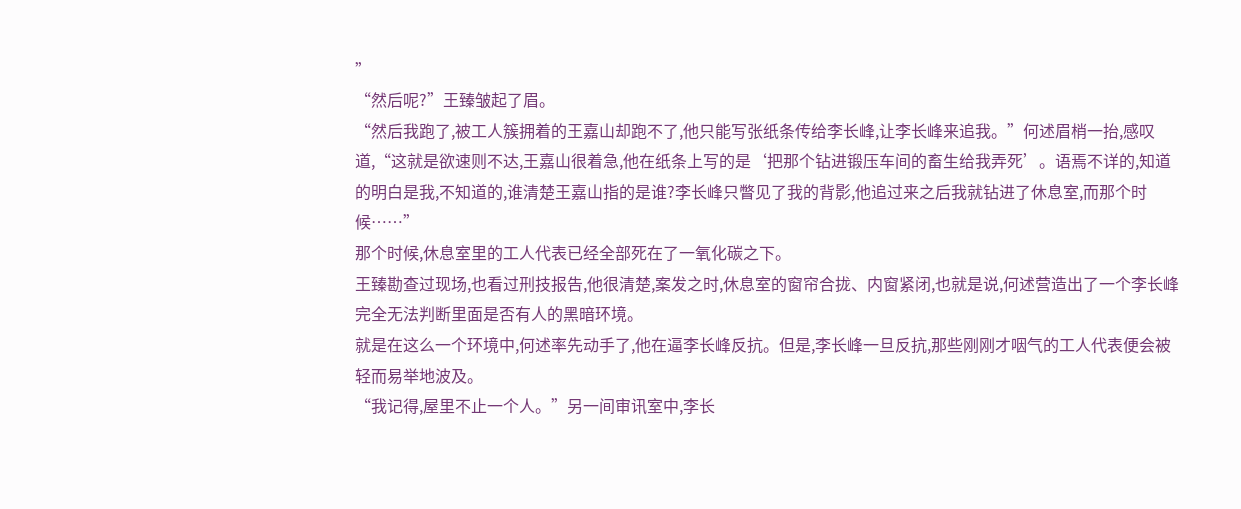”
“然后呢?”王臻皱起了眉。
“然后我跑了,被工人簇拥着的王嘉山却跑不了,他只能写张纸条传给李长峰,让李长峰来追我。”何述眉梢一抬,感叹道,“这就是欲速则不达,王嘉山很着急,他在纸条上写的是‘把那个钻进锻压车间的畜生给我弄死’。语焉不详的,知道的明白是我,不知道的,谁清楚王嘉山指的是谁?李长峰只瞥见了我的背影,他追过来之后我就钻进了休息室,而那个时候……”
那个时候,休息室里的工人代表已经全部死在了一氧化碳之下。
王臻勘查过现场,也看过刑技报告,他很清楚,案发之时,休息室的窗帘合拢、内窗紧闭,也就是说,何述营造出了一个李长峰完全无法判断里面是否有人的黑暗环境。
就是在这么一个环境中,何述率先动手了,他在逼李长峰反抗。但是,李长峰一旦反抗,那些刚刚才咽气的工人代表便会被轻而易举地波及。
“我记得,屋里不止一个人。”另一间审讯室中,李长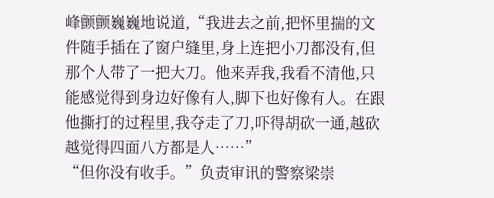峰颤颤巍巍地说道,“我进去之前,把怀里揣的文件随手插在了窗户缝里,身上连把小刀都没有,但那个人带了一把大刀。他来弄我,我看不清他,只能感觉得到身边好像有人,脚下也好像有人。在跟他撕打的过程里,我夺走了刀,吓得胡砍一通,越砍越觉得四面八方都是人……”
“但你没有收手。”负责审讯的警察梁崇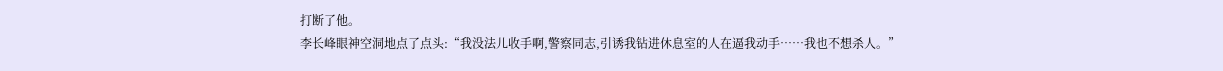打断了他。
李长峰眼神空洞地点了点头:“我没法儿收手啊,警察同志,引诱我钻进休息室的人在逼我动手……我也不想杀人。”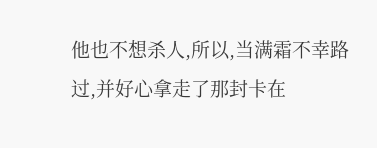他也不想杀人,所以,当满霜不幸路过,并好心拿走了那封卡在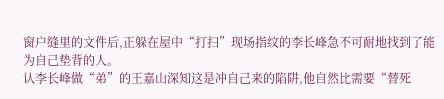窗户缝里的文件后,正躲在屋中“打扫”现场指纹的李长峰急不可耐地找到了能为自己垫背的人。
认李长峰做“弟”的王嘉山深知这是冲自己来的陷阱,他自然比需要“替死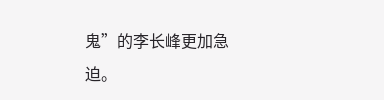鬼”的李长峰更加急迫。